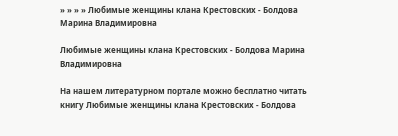» » » » Любимые женщины клана Крестовских - Болдова Марина Владимировна

Любимые женщины клана Крестовских - Болдова Марина Владимировна

На нашем литературном портале можно бесплатно читать книгу Любимые женщины клана Крестовских - Болдова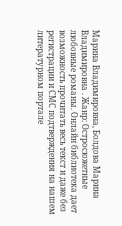Марина Владимировна, Болдова Марина Владимировна . Жанр: Остросюжетные любовные романы. Онлайн библиотека дает возможность прочитать весь текст и даже без регистрации и СМС подтверждения на нашем литературном портале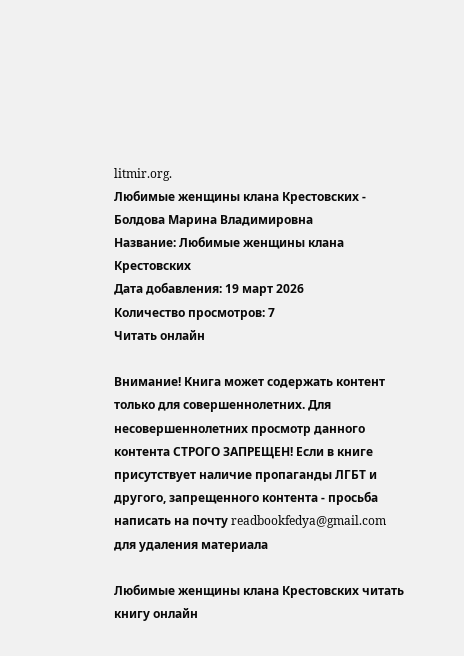litmir.org.
Любимые женщины клана Крестовских - Болдова Марина Владимировна
Название: Любимые женщины клана Крестовских
Дата добавления: 19 март 2026
Количество просмотров: 7
Читать онлайн

Внимание! Книга может содержать контент только для совершеннолетних. Для несовершеннолетних просмотр данного контента СТРОГО ЗАПРЕЩЕН! Если в книге присутствует наличие пропаганды ЛГБТ и другого, запрещенного контента - просьба написать на почту readbookfedya@gmail.com для удаления материала

Любимые женщины клана Крестовских читать книгу онлайн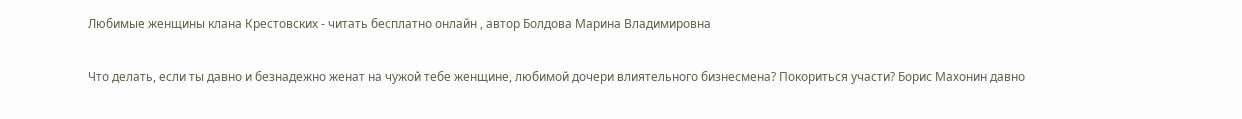Любимые женщины клана Крестовских - читать бесплатно онлайн , автор Болдова Марина Владимировна

Что делать, если ты давно и безнадежно женат на чужой тебе женщине, любимой дочери влиятельного бизнесмена? Покориться участи? Борис Махонин давно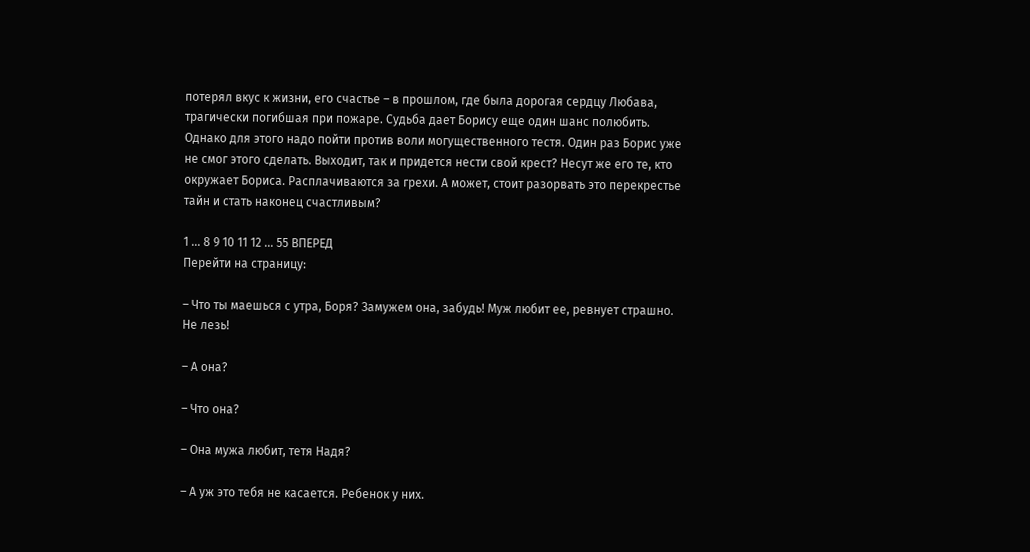потерял вкус к жизни, его счастье – в прошлом, где была дорогая сердцу Любава, трагически погибшая при пожаре. Судьба дает Борису еще один шанс полюбить. Однако для этого надо пойти против воли могущественного тестя. Один раз Борис уже не смог этого сделать. Выходит, так и придется нести свой крест? Несут же его те, кто окружает Бориса. Расплачиваются за грехи. А может, стоит разорвать это перекрестье тайн и стать наконец счастливым?

1 ... 8 9 10 11 12 ... 55 ВПЕРЕД
Перейти на страницу:

– Что ты маешься с утра, Боря? Замужем она, забудь! Муж любит ее, ревнует страшно. Не лезь!

– А она?

– Что она?

– Она мужа любит, тетя Надя?

– А уж это тебя не касается. Ребенок у них.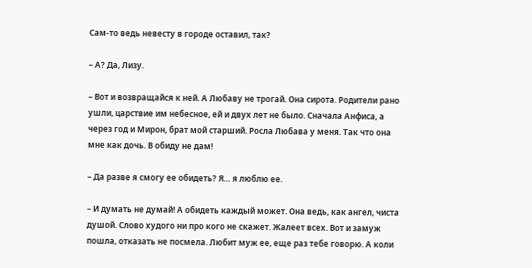Сам-то ведь невесту в городе оставил, так?

– А? Да, Лизу.

– Вот и возвращайся к ней. А Любаву не трогай. Она сирота. Родители рано ушли, царствие им небесное, ей и двух лет не было. Сначала Анфиса, а через год и Мирон, брат мой старший. Росла Любава у меня. Так что она мне как дочь. В обиду не дам!

– Да разве я смогу ее обидеть? Я… я люблю ее.

– И думать не думай! А обидеть каждый может. Она ведь, как ангел, чиста душой. Слово худого ни про кого не скажет. Жалеет всех. Вот и замуж пошла, отказать не посмела. Любит муж ее, еще раз тебе говорю. А коли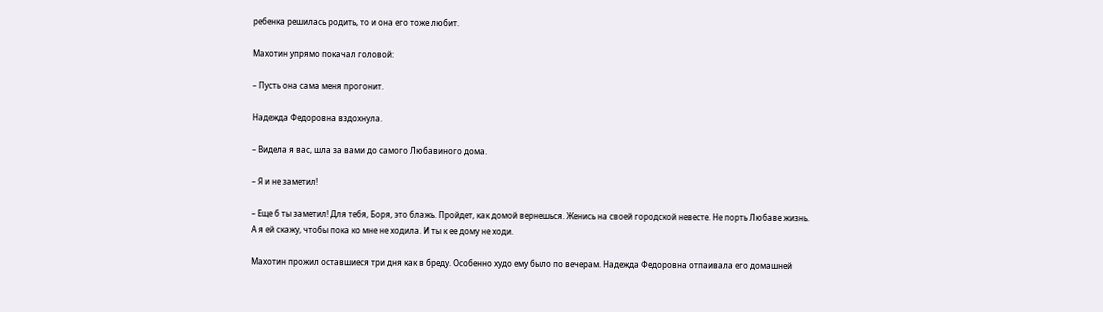ребенка решилась родить, то и она его тоже любит.

Махотин упрямо покачал головой:

– Пусть она сама меня прогонит.

Надежда Федоровна вздохнула.

– Видела я вас, шла за вами до самого Любавиного дома.

– Я и не заметил!

– Еще б ты заметил! Для тебя, Боря, это блажь. Пройдет, как домой вернешься. Женись на своей городской невесте. Не порть Любаве жизнь. А я ей скажу, чтобы пока ко мне не ходила. И ты к ее дому не ходи.

Махотин прожил оставшиеся три дня как в бреду. Особенно худо ему было по вечерам. Надежда Федоровна отпаивала его домашней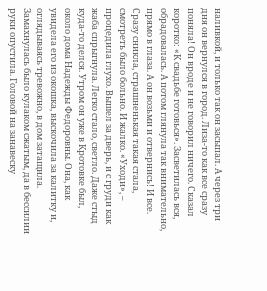наливкой, и только так он засыпал. А через три дня он вернулся в город. Лиза-то как все сразу поняла! Он вроде и не говорил ничего. Сказал коротко: «К свадьбе готовься». Засветилась вся, обрадовалась. А потом глянула так внимательно, прямо в глаза. А он возьми и отвернись! И все. Сразу сникла, страшненькая такая стала, смотреть было больно. И жалко. «Уходи», – процедила глухо. Вышел за дверь, и с груди как жаба спрыгнула. Легко стало, светло. Даже стыд куда-то делся. Утром он уже в Кротовке был, около дома Надежды Федоровны. Она, как увидела его из окошка, выскочила за калитку и, оглядываясь тревожно, в дом затащила. Замахнулась было кулаком сжатым, да в бессилии руки опустила. Головой на занавеску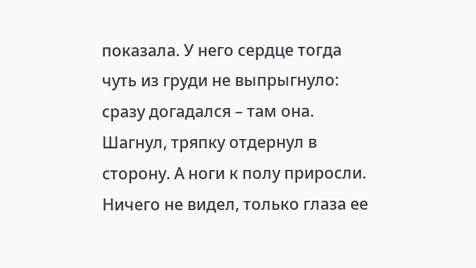показала. У него сердце тогда чуть из груди не выпрыгнуло: сразу догадался – там она. Шагнул, тряпку отдернул в сторону. А ноги к полу приросли. Ничего не видел, только глаза ее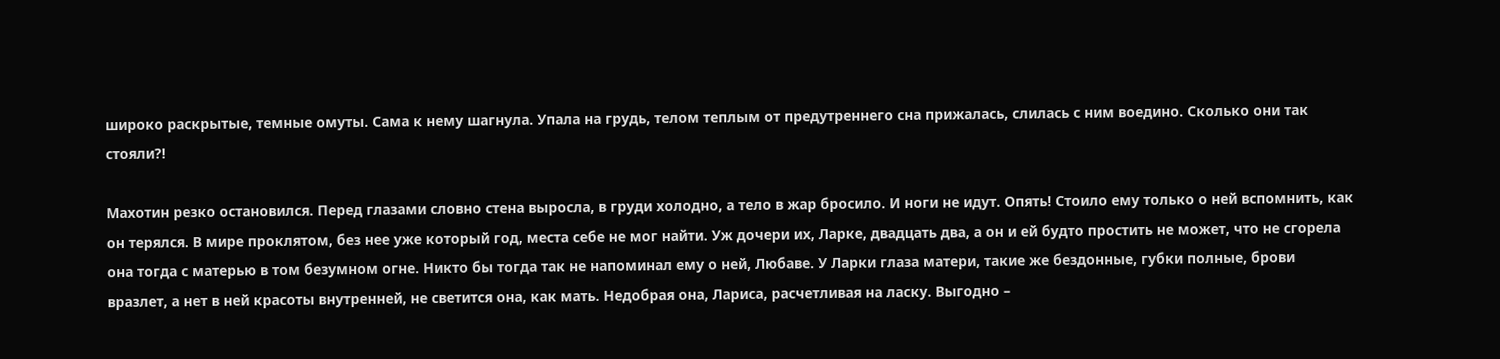широко раскрытые, темные омуты. Сама к нему шагнула. Упала на грудь, телом теплым от предутреннего сна прижалась, слилась с ним воедино. Сколько они так стояли?!

Махотин резко остановился. Перед глазами словно стена выросла, в груди холодно, а тело в жар бросило. И ноги не идут. Опять! Стоило ему только о ней вспомнить, как он терялся. В мире проклятом, без нее уже который год, места себе не мог найти. Уж дочери их, Ларке, двадцать два, а он и ей будто простить не может, что не сгорела она тогда с матерью в том безумном огне. Никто бы тогда так не напоминал ему о ней, Любаве. У Ларки глаза матери, такие же бездонные, губки полные, брови вразлет, а нет в ней красоты внутренней, не светится она, как мать. Недобрая она, Лариса, расчетливая на ласку. Выгодно –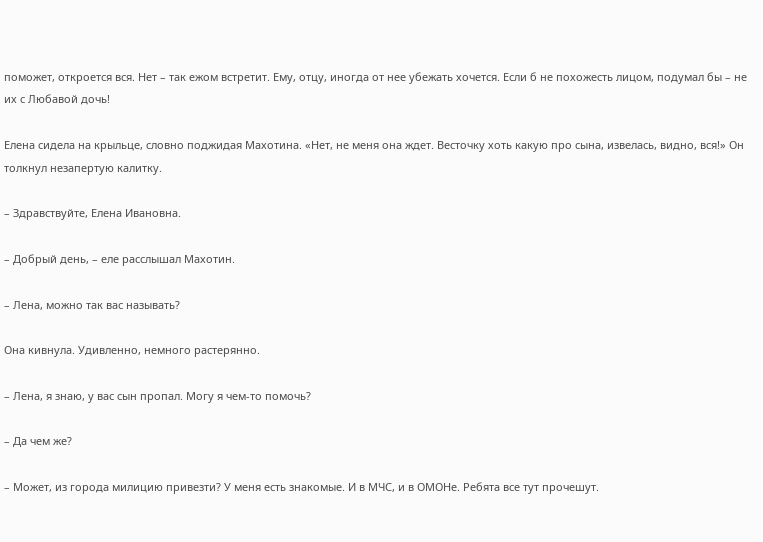поможет, откроется вся. Нет – так ежом встретит. Ему, отцу, иногда от нее убежать хочется. Если б не похожесть лицом, подумал бы – не их с Любавой дочь!

Елена сидела на крыльце, словно поджидая Махотина. «Нет, не меня она ждет. Весточку хоть какую про сына, извелась, видно, вся!» Он толкнул незапертую калитку.

– Здравствуйте, Елена Ивановна.

– Добрый день, – еле расслышал Махотин.

– Лена, можно так вас называть?

Она кивнула. Удивленно, немного растерянно.

– Лена, я знаю, у вас сын пропал. Могу я чем-то помочь?

– Да чем же?

– Может, из города милицию привезти? У меня есть знакомые. И в МЧС, и в ОМОНе. Ребята все тут прочешут.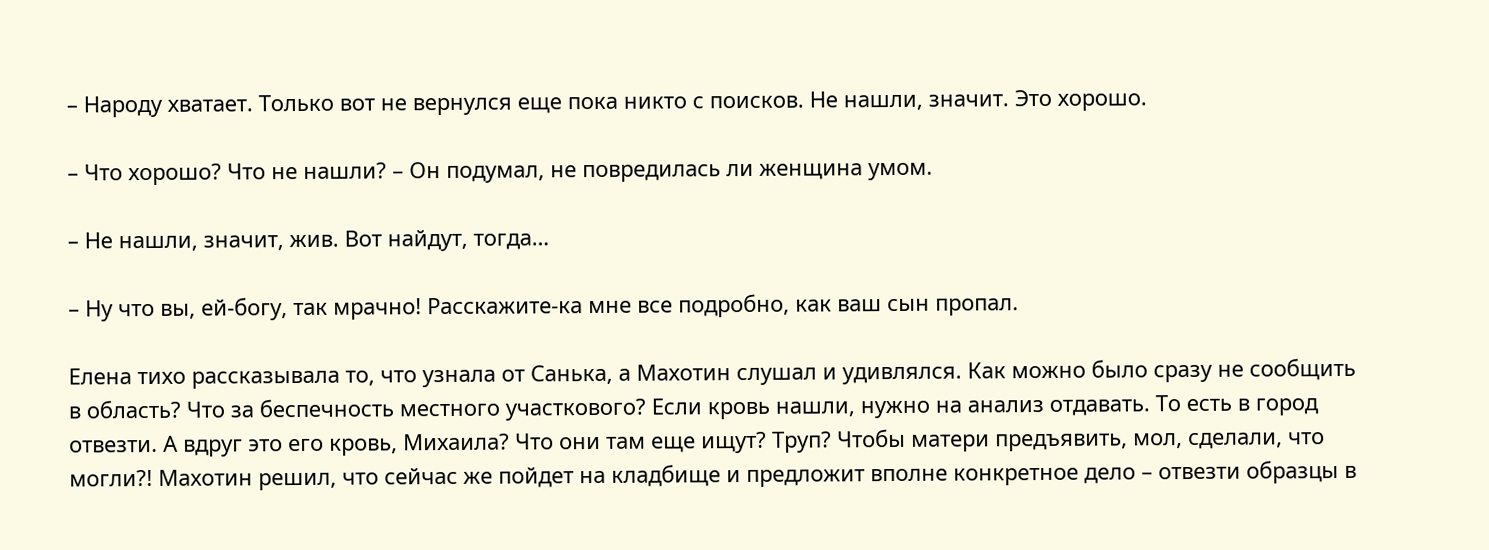– Народу хватает. Только вот не вернулся еще пока никто с поисков. Не нашли, значит. Это хорошо.

– Что хорошо? Что не нашли? – Он подумал, не повредилась ли женщина умом.

– Не нашли, значит, жив. Вот найдут, тогда…

– Ну что вы, ей-богу, так мрачно! Расскажите-ка мне все подробно, как ваш сын пропал.

Елена тихо рассказывала то, что узнала от Санька, а Махотин слушал и удивлялся. Как можно было сразу не сообщить в область? Что за беспечность местного участкового? Если кровь нашли, нужно на анализ отдавать. То есть в город отвезти. А вдруг это его кровь, Михаила? Что они там еще ищут? Труп? Чтобы матери предъявить, мол, сделали, что могли?! Махотин решил, что сейчас же пойдет на кладбище и предложит вполне конкретное дело – отвезти образцы в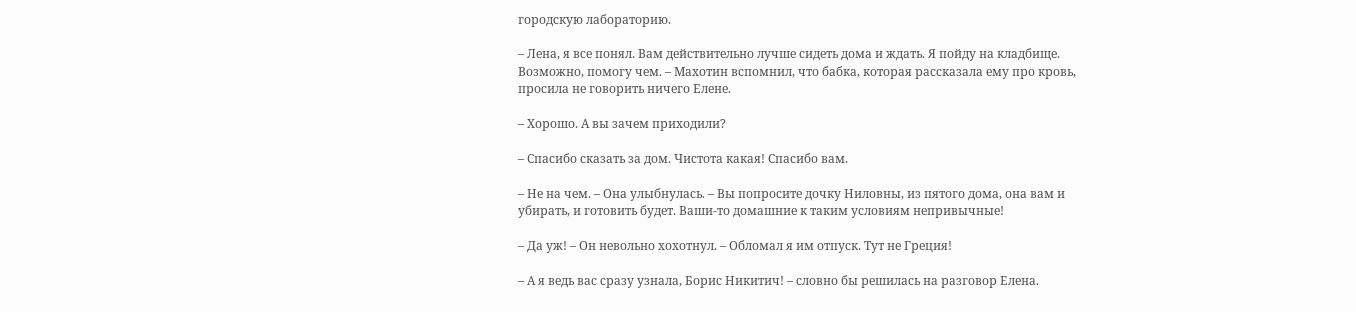городскую лабораторию.

– Лена, я все понял. Вам действительно лучше сидеть дома и ждать. Я пойду на кладбище. Возможно, помогу чем. – Махотин вспомнил, что бабка, которая рассказала ему про кровь, просила не говорить ничего Елене.

– Хорошо. А вы зачем приходили?

– Спасибо сказать за дом. Чистота какая! Спасибо вам.

– Не на чем. – Она улыбнулась. – Вы попросите дочку Ниловны, из пятого дома, она вам и убирать, и готовить будет. Ваши-то домашние к таким условиям непривычные!

– Да уж! – Он невольно хохотнул. – Обломал я им отпуск. Тут не Греция!

– А я ведь вас сразу узнала, Борис Никитич! – словно бы решилась на разговор Елена.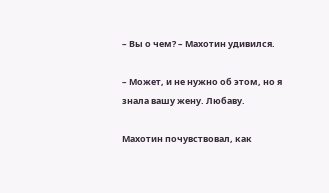– Вы о чем? – Махотин удивился.

– Может, и не нужно об этом, но я знала вашу жену. Любаву.

Махотин почувствовал, как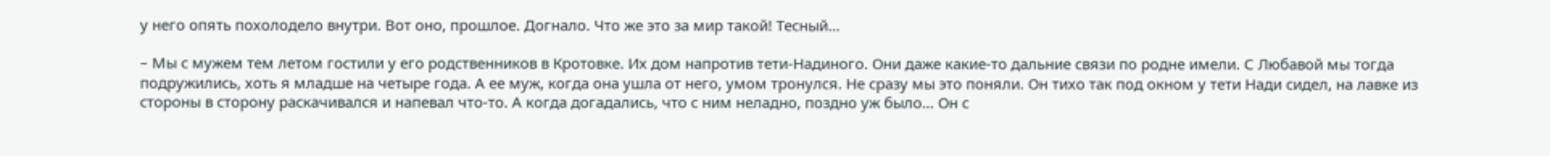у него опять похолодело внутри. Вот оно, прошлое. Догнало. Что же это за мир такой! Тесный…

– Мы с мужем тем летом гостили у его родственников в Кротовке. Их дом напротив тети-Надиного. Они даже какие-то дальние связи по родне имели. С Любавой мы тогда подружились, хоть я младше на четыре года. А ее муж, когда она ушла от него, умом тронулся. Не сразу мы это поняли. Он тихо так под окном у тети Нади сидел, на лавке из стороны в сторону раскачивался и напевал что-то. А когда догадались, что с ним неладно, поздно уж было… Он с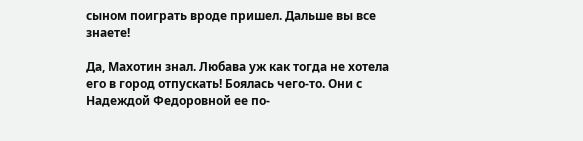сыном поиграть вроде пришел. Дальше вы все знаете!

Да, Махотин знал. Любава уж как тогда не хотела его в город отпускать! Боялась чего-то. Они с Надеждой Федоровной ее по-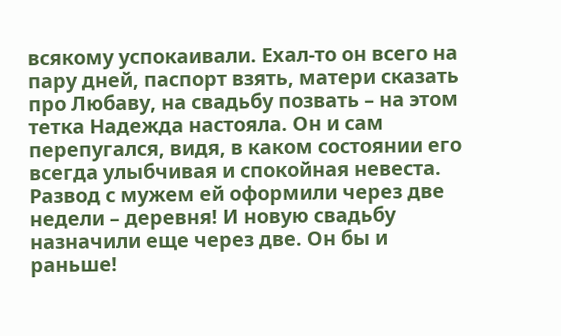всякому успокаивали. Ехал-то он всего на пару дней, паспорт взять, матери сказать про Любаву, на свадьбу позвать – на этом тетка Надежда настояла. Он и сам перепугался, видя, в каком состоянии его всегда улыбчивая и спокойная невеста. Развод с мужем ей оформили через две недели – деревня! И новую свадьбу назначили еще через две. Он бы и раньше!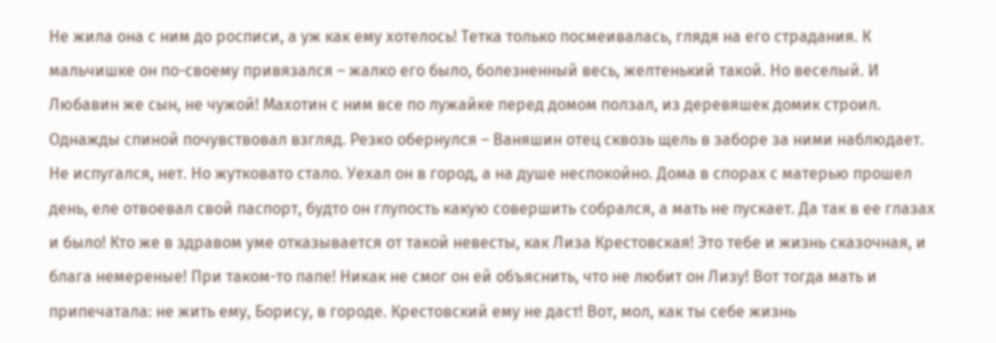Не жила она с ним до росписи, а уж как ему хотелось! Тетка только посмеивалась, глядя на его страдания. К мальчишке он по-своему привязался – жалко его было, болезненный весь, желтенький такой. Но веселый. И Любавин же сын, не чужой! Махотин с ним все по лужайке перед домом ползал, из деревяшек домик строил. Однажды спиной почувствовал взгляд. Резко обернулся – Ваняшин отец сквозь щель в заборе за ними наблюдает. Не испугался, нет. Но жутковато стало. Уехал он в город, а на душе неспокойно. Дома в спорах с матерью прошел день, еле отвоевал свой паспорт, будто он глупость какую совершить собрался, а мать не пускает. Да так в ее глазах и было! Кто же в здравом уме отказывается от такой невесты, как Лиза Крестовская! Это тебе и жизнь сказочная, и блага немереные! При таком-то папе! Никак не смог он ей объяснить, что не любит он Лизу! Вот тогда мать и припечатала: не жить ему, Борису, в городе. Крестовский ему не даст! Вот, мол, как ты себе жизнь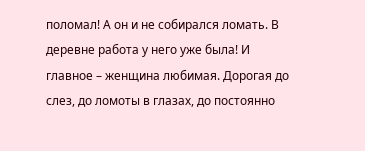поломал! А он и не собирался ломать. В деревне работа у него уже была! И главное – женщина любимая. Дорогая до слез, до ломоты в глазах, до постоянно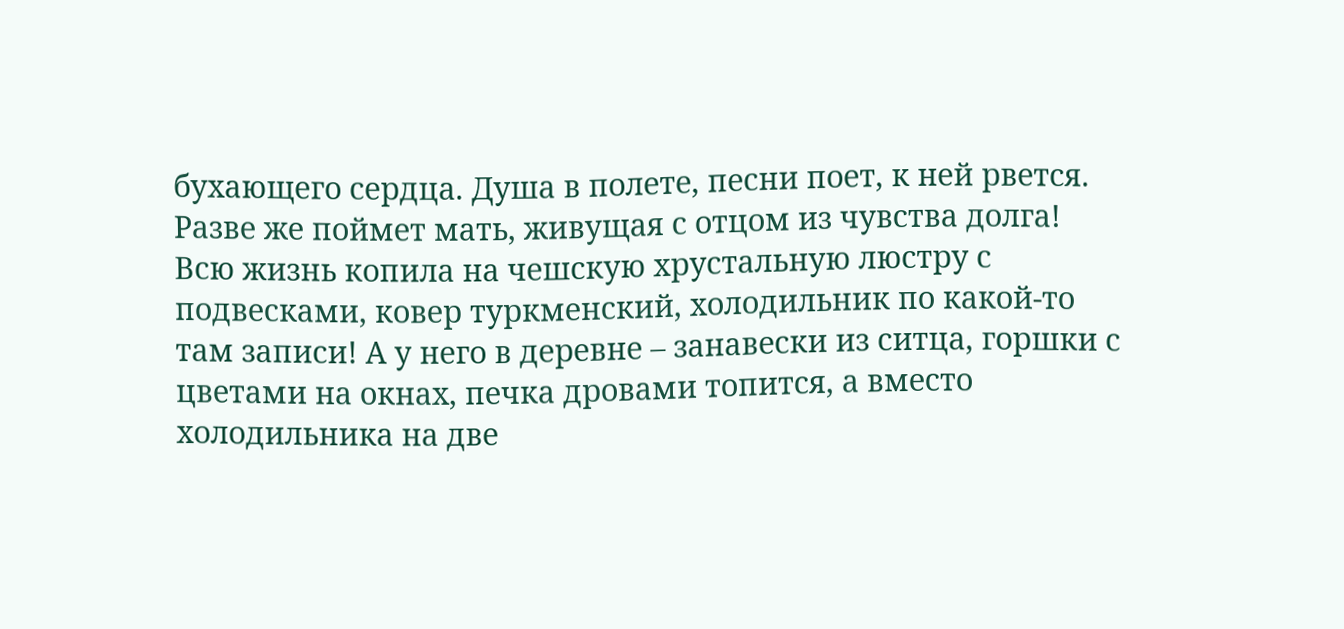бухающего сердца. Душа в полете, песни поет, к ней рвется. Разве же поймет мать, живущая с отцом из чувства долга! Всю жизнь копила на чешскую хрустальную люстру с подвесками, ковер туркменский, холодильник по какой-то там записи! А у него в деревне – занавески из ситца, горшки с цветами на окнах, печка дровами топится, а вместо холодильника на две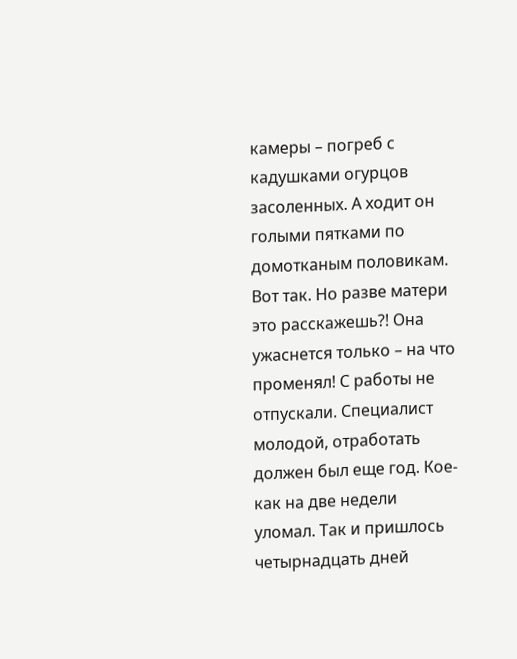камеры – погреб с кадушками огурцов засоленных. А ходит он голыми пятками по домотканым половикам. Вот так. Но разве матери это расскажешь?! Она ужаснется только – на что променял! С работы не отпускали. Специалист молодой, отработать должен был еще год. Кое-как на две недели уломал. Так и пришлось четырнадцать дней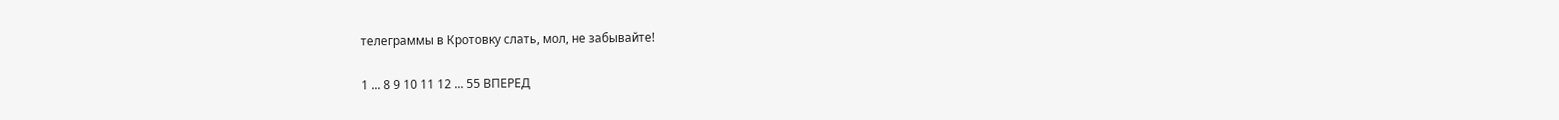телеграммы в Кротовку слать, мол, не забывайте!

1 ... 8 9 10 11 12 ... 55 ВПЕРЕД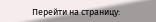Перейти на страницу: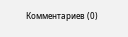Комментариев (0)